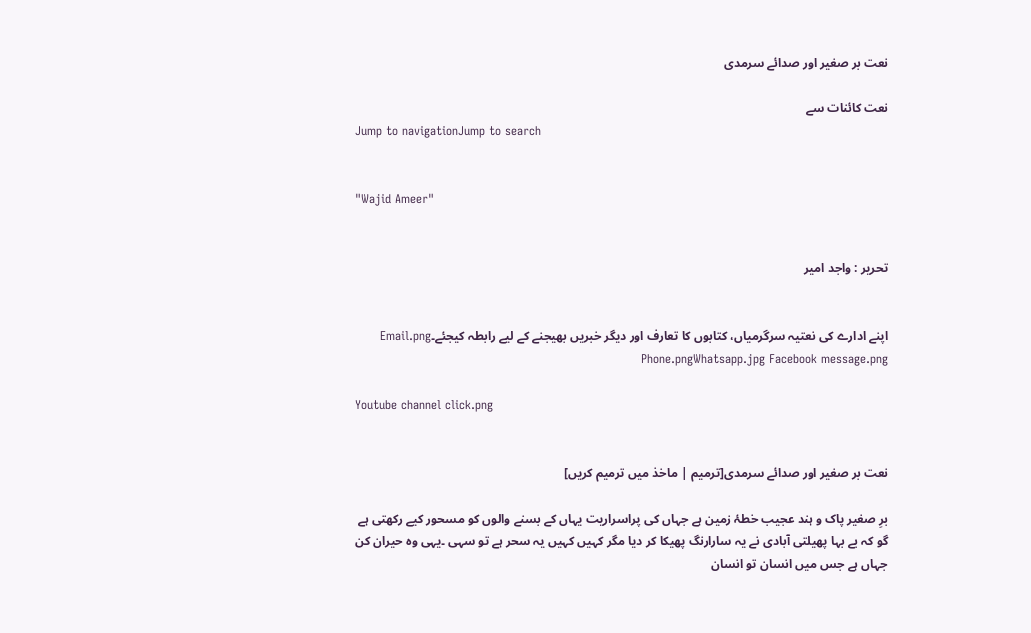نعت بر صغیر اور صدائے سرمدی

نعت کائنات سے
Jump to navigationJump to search


"Wajid Ameer"


تحریر : واجد امیر


اپنے ادارے کی نعتیہ سرگرمیاں، کتابوں کا تعارف اور دیگر خبریں بھیجنے کے لیے رابطہ کیجئے۔Email.png Phone.pngWhatsapp.jpg Facebook message.png

Youtube channel click.png


نعت بر صغیر اور صدائے سرمدی[ترمیم | ماخذ میں ترمیم کریں]

برِ صغیر پاک و ہند عجیب خطۂ زمین ہے جہاں کی پراسراریت یہاں کے بسنے والوں کو مسحور کیے رکھتی ہے گو کہ بے بہا پھیلتی آبادی نے یہ سارارنگ پھیکا کر دیا مگر کہیں کہیں یہ سحر ہے تو سہی ۔یہی وہ حیران کن جہاں ہے جس میں انسان تو انسان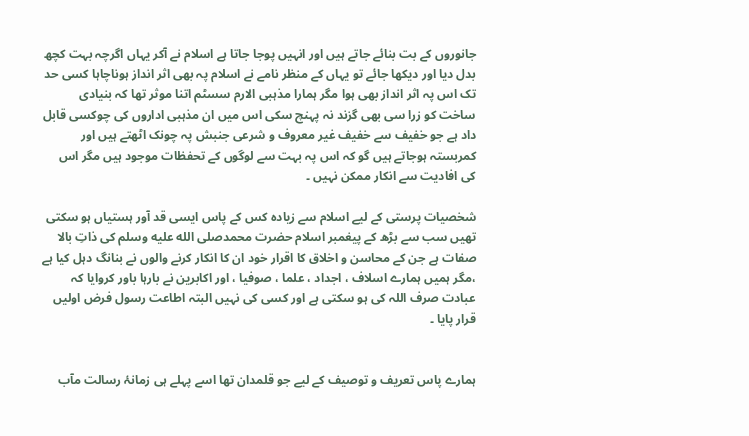جانوروں کے بت بنائے جاتے ہیں اور انہیں پوجا جاتا ہے اسلام نے آکر یہاں اگرچہ بہت کچھ بدل دیا اور دیکھا جائے تو یہاں کے منظر نامے نے اسلام پہ بھی اثر انداز ہوناچاہا کسی حد تک اس پہ اثر انداز بھی ہوا مگر ہمارا مذہبی الارم سسٹم اتنا موثر تھا کہ بنیادی ساخت کو زرا سی بھی گزند نہ پہنچ سکی اس میں ان مذہبی اداروں کی چوکسی قابل داد ہے جو خفیف سے خفیف غیر معروف و شرعی جنبش پہ چونک اٹھتے ہیں اور کمربستہ ہوجاتے ہیں گو کہ اس پہ بہت سے لوگوں کے تحفظات موجود ہیں مگر اس کی افادیت سے انکار ممکن نہیں ۔

شخصیات پرستی کے لیے اسلام سے زیادہ کس کے پاس ایسی قد آور ہستیاں ہو سکتی تھیں سب سے بڑھ کے پیغمبر اسلام حضرت محمدصلى الله عليه وسلم کی ذاتِ بالا صفات ہے جن کے محاسن و اخلاق کا اقرار خود ان کا انکار کرنے والوں نے بنانگ دہل کیا ہے ،مگر ہمیں ہمارے اسلاف ، اجداد ، علما ، صوفیا ، اور اکابرین نے بارہا باور کروایا کہ عبادت صرف اللہ کی ہو سکتی ہے اور کسی کی نہیں البتہ اطاعت رسول فرض اولیں قرار پایا ۔


ہمارے پاس تعریف و توصیف کے لیے جو قلمدان تھا اسے پہلے ہی زمانۂ رسالت مآب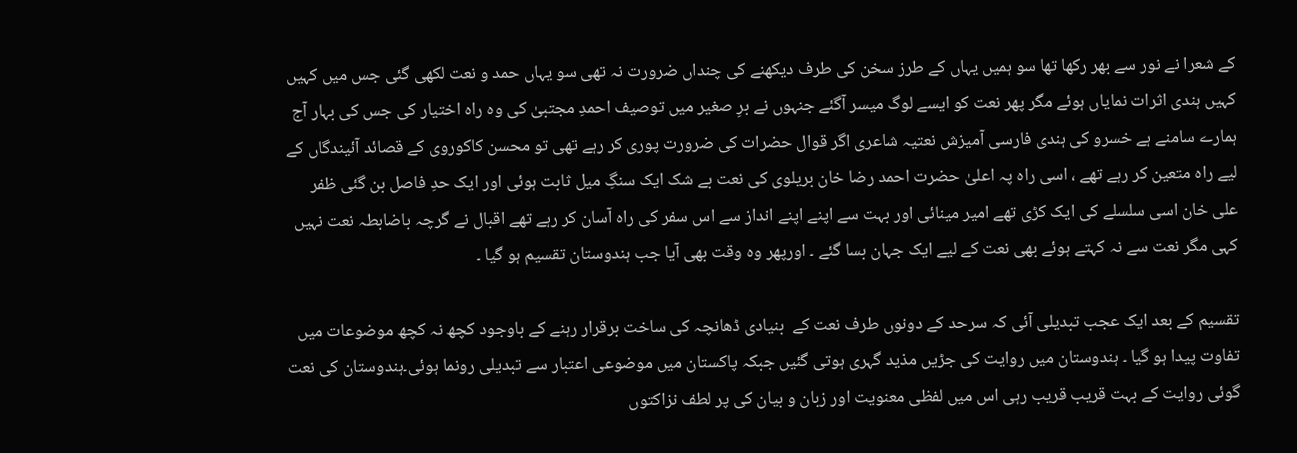کے شعرا نے نور سے بھر رکھا تھا سو ہمیں یہاں کے طرز سخن کی طرف دیکھنے کی چنداں ضرورت نہ تھی سو یہاں حمد و نعت لکھی گئی جس میں کہیں کہیں ہندی اثرات نمایاں ہوئے مگر پھر نعت کو ایسے لوگ میسر آگئے جنہوں نے برِ صغیر میں توصیف احمدِ مجتبیٰ کی وہ راہ اختیار کی جس کی بہار آج ہمارے سامنے ہے خسرو کی ہندی فارسی آمیزش نعتیہ شاعری اگر قوال حضرات کی ضرورت پوری کر رہے تھی تو محسن کاکوروی کے قصائد آئیندگاں کے لیے راہ متعین کر رہے تھے ، اسی راہ پہ اعلیٰ حضرت احمد رضا خان بریلوی کی نعت بے شک ایک سنگِ میل ثابت ہوئی اور ایک حدِ فاصل بن گئی ظفر علی خان اسی سلسلے کی ایک کڑی تھے امیر مینائی اور بہت سے اپنے اپنے انداز سے اس سفر کی راہ آسان کر رہے تھے اقبال نے گرچہ باضابطہ نعت نہیں کہی مگر نعت سے نہ کہتے ہوئے بھی نعت کے لیے ایک جہان بسا گئے ۔ اورپھر وہ وقت بھی آیا جب ہندوستان تقسیم ہو گیا ۔

تقسیم کے بعد ایک عجب تبدیلی آئی کہ سرحد کے دونوں طرف نعت کے  بنیادی ڈھانچہ کی ساخت برقرار رہنے کے باوجود کچھ نہ کچھ موضوعات میں تفاوت پیدا ہو گیا ۔ ہندوستان میں روایت کی جڑیں مذید گہری ہوتی گئیں جبکہ پاکستان میں موضوعی اعتبار سے تبدیلی رونما ہوئی۔ہندوستان کی نعت گوئی روایت کے بہت قریب قریب رہی اس میں لفظی معنویت اور زبان و بیان کی پر لطف نزاکتوں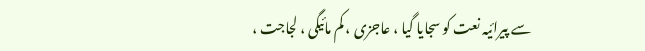سے پیرائیہ نعت کو سجایا گیا ، عاجزی ، کم مائیگی ، لجاجت ،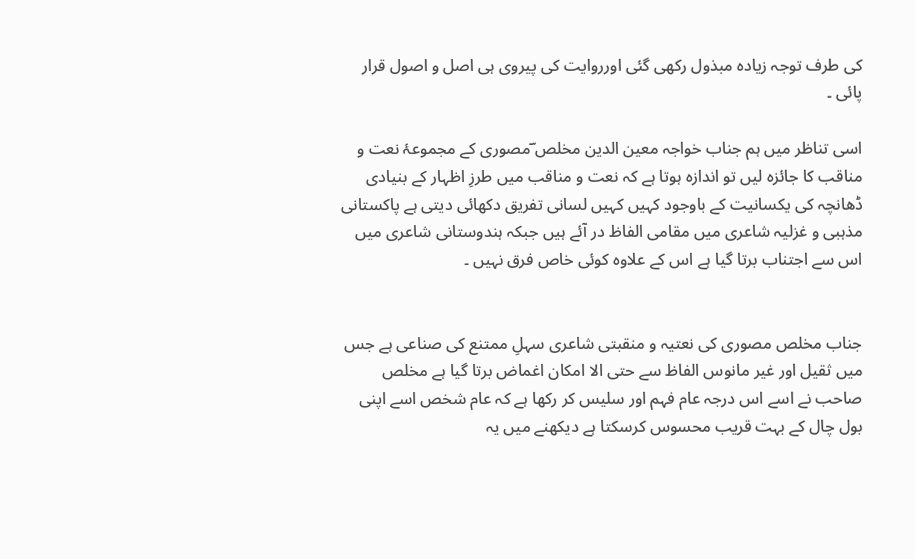کی طرف توجہ زیادہ مبذول رکھی گئی اورروایت کی پیروی ہی اصل و اصول قرار پائی ۔

اسی تناظر میں ہم جناب خواجہ معین الدین مخلص ؔمصوری کے مجموعۂ نعت و مناقب کا جائزہ لیں تو اندازہ ہوتا ہے کہ نعت و مناقب میں طرزِ اظہار کے بنیادی ڈھانچہ کی یکسانیت کے باوجود کہیں کہیں لسانی تفریق دکھائی دیتی ہے پاکستانی مذہبی و غزلیہ شاعری میں مقامی الفاظ در آئے ہیں جبکہ ہندوستانی شاعری میں اس سے اجتناب برتا گیا ہے اس کے علاوہ کوئی خاص فرق نہیں ۔


جناب مخلص مصوری کی نعتیہ و منقبتی شاعری سہلِ ممتنع کی صناعی ہے جس میں ثقیل اور غیر مانوس الفاظ سے حتی الا امکان اغماض برتا گیا ہے مخلص صاحب نے اسے اس درجہ عام فہم اور سلیس کر رکھا ہے کہ عام شخص اسے اپنی بول چال کے بہت قریب محسوس کرسکتا ہے دیکھنے میں یہ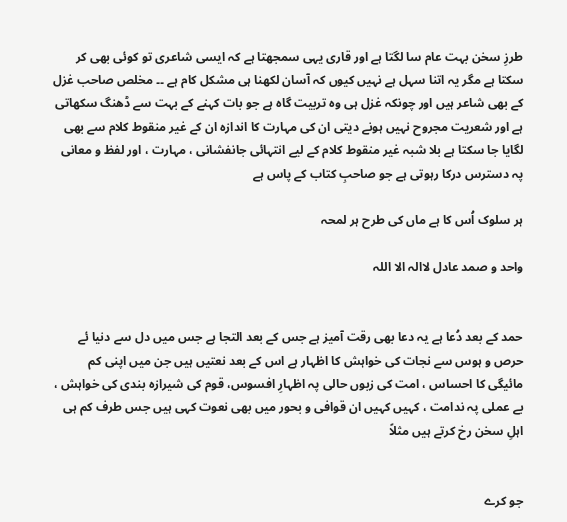طرزِ سخن بہت عام سا لگتا ہے اور قاری یہی سمجھتا ہے کہ ایسی شاعری تو کوئی بھی کر سکتا ہے مگر یہ اتنا سہل ہے نہیں کیوں کہ آسان لکھنا ہی مشکل کام ہے ۔۔ مخلص صاحب غزل کے بھی شاعر ہیں اور چونکہ غزل ہی وہ تربیت گاہ ہے جو بات کہنے کے بہت سے ڈھنگ سکھاتی ہے اور شعریت مجروح نہیں ہونے دیتی ان کی مہارت کا اندازہ ان کے غیر منقوط کلام سے بھی لگایا جا سکتا ہے بلا شبہ غیر منقوط کلام کے لیے انتہائی جانفشانی ، مہارت ، اور لفظ و معانی پہ دسترس درکا رہوتی ہے جو صاحبِ کتاب کے پاس ہے

ہر سلوک اُس کا ہے ماں کی طرح ہر لمحہ

واحد و صمد عادل لاالہ الا اللہ


حمد کے بعد دُعا ہے یہ دعا بھی رقت آمیز ہے جس کے بعد التجا ہے جس میں دل سے دنیا ئے حرص و ہوس سے نجات کی خواہش کا اظہار ہے اس کے بعد نعتیں ہیں جن میں اپنی کم مائیگی کا احساس ، امت کی زبوں حالی پہ اظہارِ افسوس، قوم کی شیرازہ بندی کی خواہش ، بے عملی پہ ندامت ، کہیں کہیں ان قوافی و بحور میں بھی نعوت کہی ہیں جس طرف کم ہی اہلِ سخن رخ کرتے ہیں مثلاً


جو کرے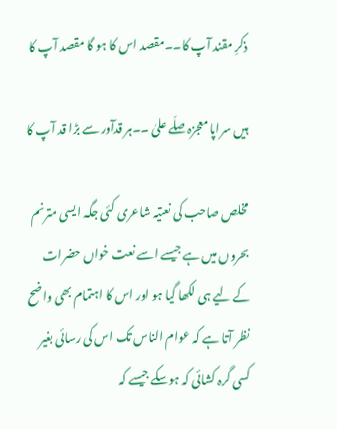ذکرِ مقند آپ کا۔۔مقصد اس کا ہو گا مقصد آپ کا

ہیں سراپا معجزہ صلّے علیٰ ۔۔ہر قدآور سے بڑا قد آپ کا

مخلص صاحب کی نعتیہ شاعری کئی جگہ ایسی مترنم بحروں میں ہے جیسے اسے نعت خواں حضرات کے لیے ہی لکھا گیا ہو اور اس کا اہتمام بھی واضح نظر آتا ہے کہ عوام الناس تک اس کی رسائی بغیر کسی گرہ کشائی کہ ہوسکے جیسے کہ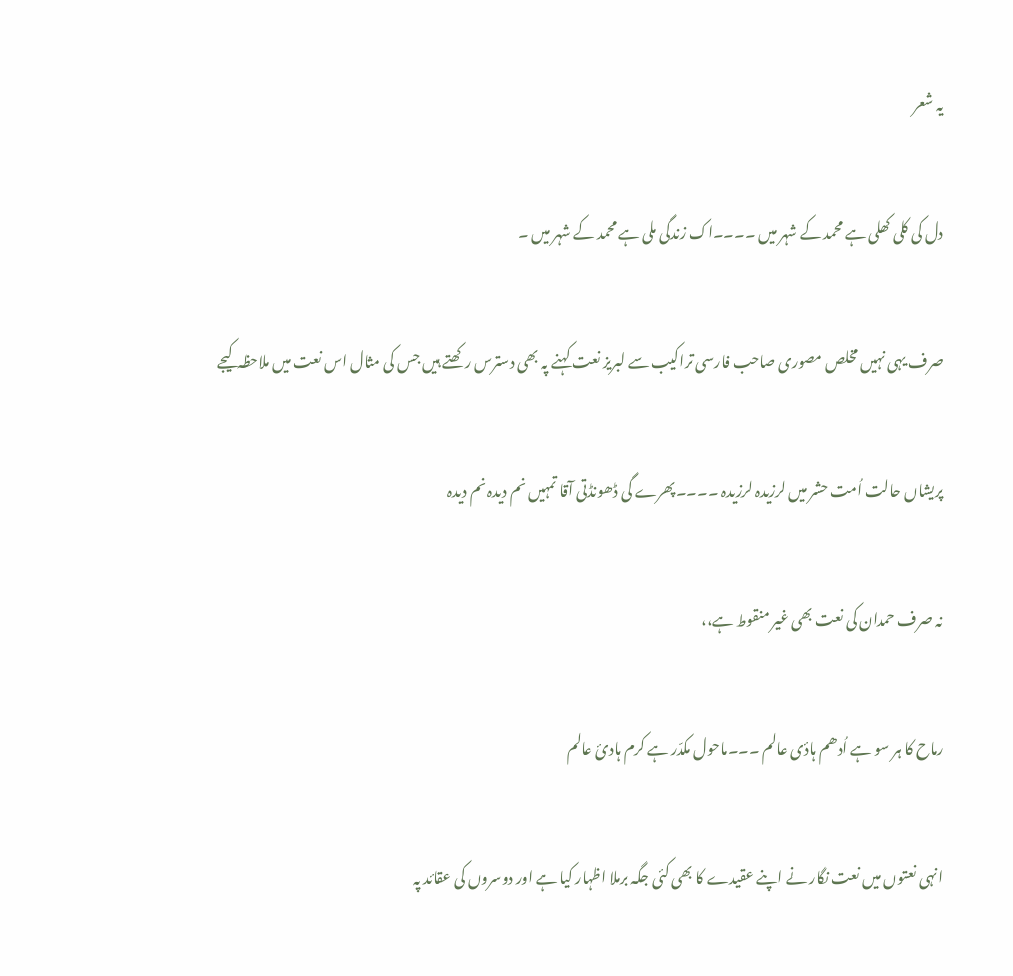یہ شعر


دل کی کلی کھلی ہے محمد کے شہر میں ۔۔۔۔اک زندگی ملی ہے محمد کے شہر میں ۔


صرف یہی نہیں مخلص مصوری صاحب فارسی تراکیب سے لبریز نعت کہنے پہ بھی دسترس رکھتے ہیں جس کی مثال اس نعت میں ملاحظہ کیجے


پریشاں حالت اُمت حشر میں لرزیدہ لرزیدہ ۔۔۔۔پھرے گی ڈھونڈتی آقا تمہیں نم دیدہ نم دیدہ


نہ صرف حمدان کی نعت بھی غیر منقوط ہے،،


رماح کا ہر سو ہے اُدھم ہادٔی عالم ۔۔۔ماحول مکدّر ہے کرم ہادیٔ عالم


انہی نعتوں میں نعت نگار نے اپنے عقیدے کا بھی کئی جگہ برملا اظہار کیا ہے اور دوسروں کی عقائد پہ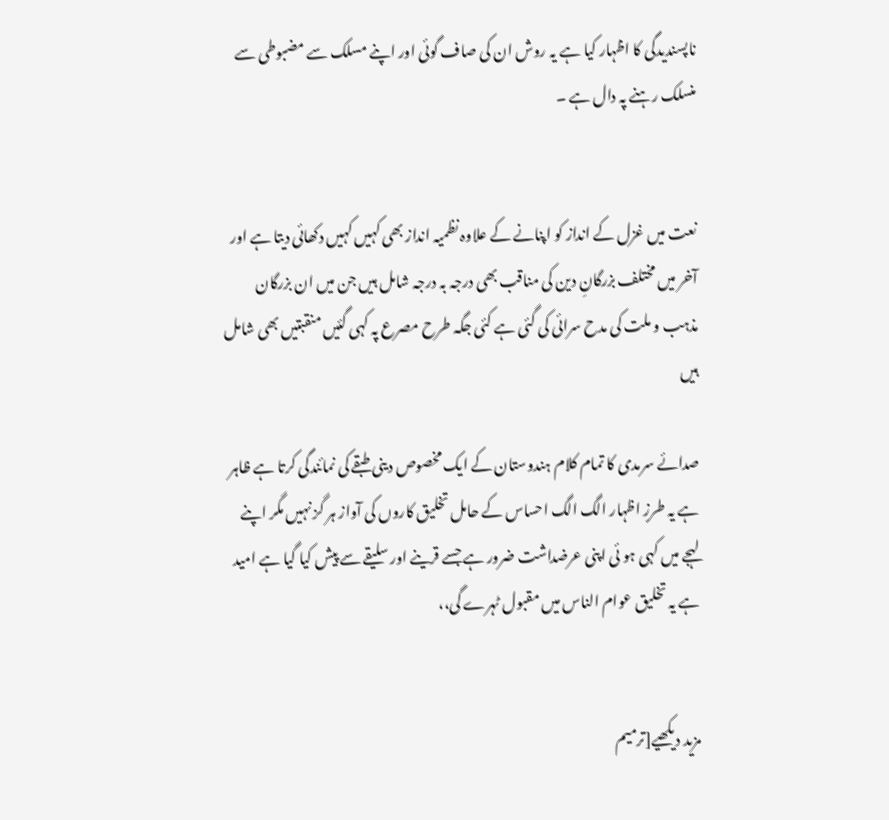ناپسندیدگی کا اظہار کیا ہے یہ روش ان کی صاف گوئی اور اپنے مسلک سے مضبوطی سے منسلک رہنے پہ دال ہے ۔


نعت میں غزل کے انداز کو اپنانے کے علاوہ نظمیہ انداز بھی کہیں کہیں دکھائی دیتا ہے اور آخر میں مختلف بزرگانِ دین کی مناقب بھی درجہ بہ درجہ شامل ہیں جن میں ان بزرگان مذہب و ملت کی مدح سرائی کی گئی ہے کئی جگہ طرح مصرع پہ کہی گئیں منقبتیں بھی شامل ہیں

صدائے سرمدی کا تمام کلام ہندوستان کے ایک مخصوص دینی طبقے کی نمائندگی کرتا ہے ظاہر ہے یہ طرزِ اظہار الگ الگ احساس کے حامل تخلیق کاروں کی آواز ہر گز نہیں مگر اپنے لہجے میں کہی ہو ئی اپنی عرضداشت ضرور ہے جسے قرینے اور سلیقے سے پیش کیا گیا ہے امید ہے یہ تخلیق عوام الناس میں مقبول ٹہرے گی،،


مزید دیکھیے[ترمیم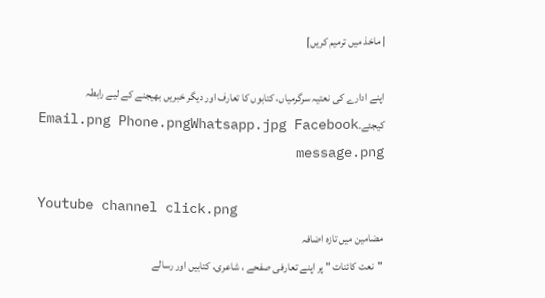| ماخذ میں ترمیم کریں]

اپنے ادارے کی نعتیہ سرگرمیاں، کتابوں کا تعارف اور دیگر خبریں بھیجنے کے لیے رابطہ کیجئے۔Email.png Phone.pngWhatsapp.jpg Facebook message.png

Youtube channel click.png
مضامین میں تازہ اضافہ
"نعت کائنات " پر اپنے تعارفی صفحے ، شاعری، کتابیں اور رسالے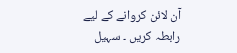آن لائن کروانے کے لیے رابطہ کریں ۔ سہیل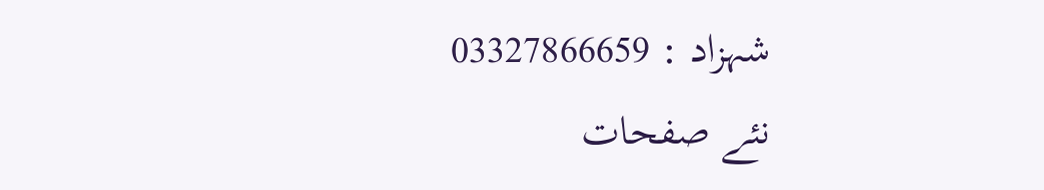شہزاد : 03327866659
نئے صفحات